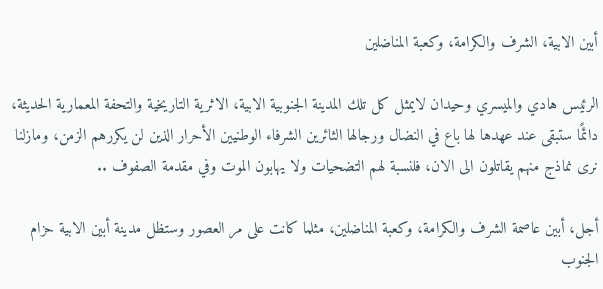أبين الابية، الشرف والكرامة، وكعبة المناضلين

الرئيس هادي والميسري وحيدان لايمثل كل تلك المدينة الجنوبية الابية، الاثرية التاريخية والتحفة المعمارية الحديثة، دائمًا ستبقى عند عهدها لها باع في النضال ورجالها الثائرين الشرفاء الوطنيين الأحرار الذين لن يكررهم الزمن، ومازلنا نرى نماذج منهم يقاتلون الى الان، فلنسبة لهم التضحيات ولا يهابون الموت وفي مقدمة الصفوف ..

أجل، أبين عاصمة الشرف والكرامة، وكعبة المناضلين، مثلما كانت على مر العصور وستظل مدينة أبين الابية حزام الجنوب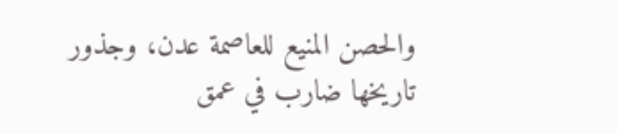والحصن المنيع للعاصمة عدن، وجذور تاريخها ضارب في عمق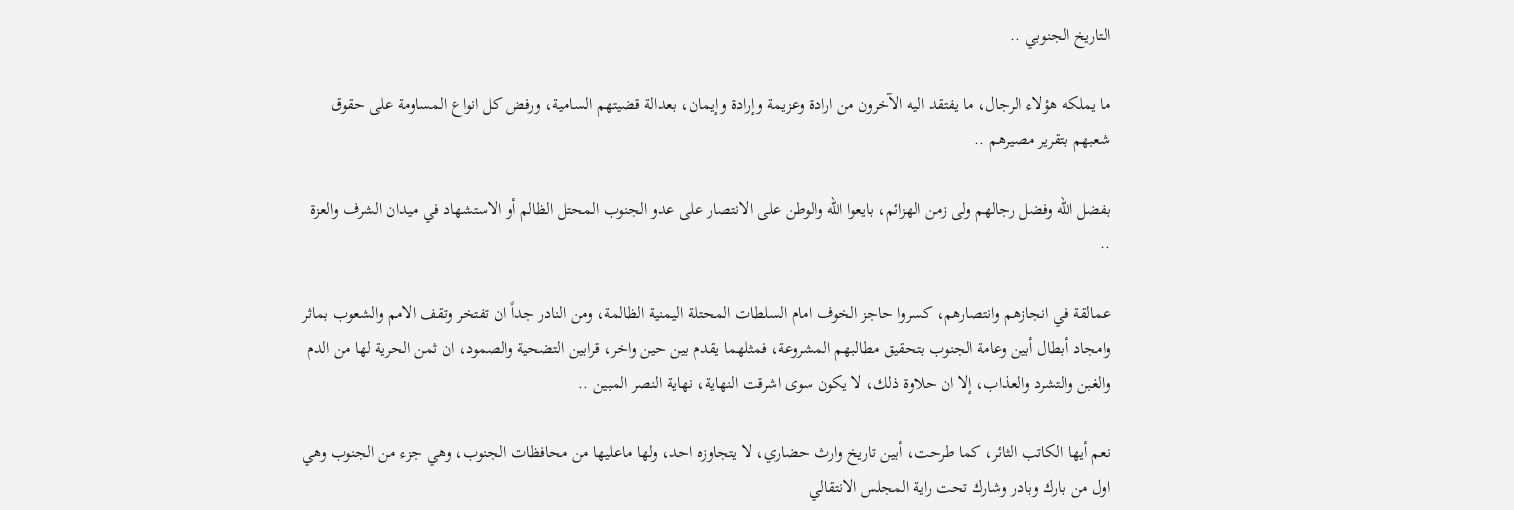التاريخ الجنوبي ..

ما يملكه هؤلاء الرجال، ما يفتقد اليه الآخرون من ارادة وعزيمة وإرادة وإيمان، بعدالة قضيتهم السامية، ورفض كل انواع المساومة على حقوق شعبهم بتقرير مصيرهم ..

بفضل الله وفضل رجالهم ولى زمن الهزائم، بايعوا الله والوطن على الانتصار على عدو الجنوب المحتل الظالم أو الاستشهاد في ميدان الشرف والعزة ..

عمالقة في انجازهم وانتصارهم، كسروا حاجز الخوف امام السلطات المحتلة اليمنية الظالمة، ومن النادر جداً ان تفتخر وتقف الامم والشعوب بماثر وامجاد أبطال أبين وعامة الجنوب بتحقيق مطالبهم المشروعة، فمثلهما يقدم بين حين واخر، قرابين التضحية والصمود، ان ثمن الحرية لها من الدم والغبن والتشرد والعذاب، إلا ان حلاوة ذلك، لا يكون سوى اشرقت النهاية، نهاية النصر المبين ..

نعم أيها الكاتب الثائر، كما طرحت، أبين تاريخ وارث حضاري، لا يتجاوزه احد، ولها ماعليها من محافظات الجنوب، وهي جزء من الجنوب وهي اول من بارك وبادر وشارك تحت راية المجلس الانتقالي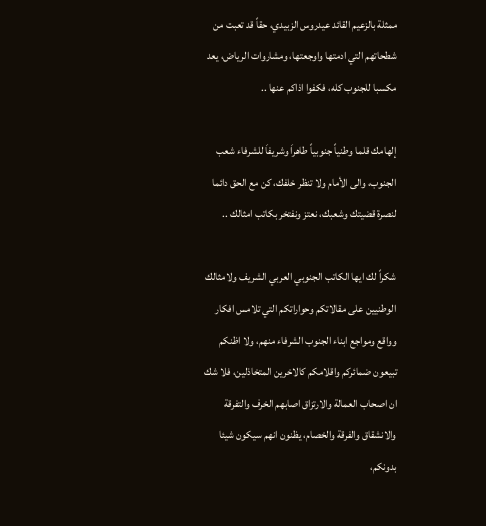ممثلة بالزعيم القائد عيدروس الزبيدي، حقاً قد تعبت من شطحاتهم التي ادمتها واوجعتها، ومشاروات الرياض، يعد مكسبا للجنوب كله، فكفوا اذاكم عنها ..

إلهامك قلما وطنياً جنوبياً طاهراَ وشريفاَ للشرفاء شعب الجنوب، والى الأمام ولا تنظر خلفك، كن مع الحق دائما لنصرة قضيتك وشعبك، نعتز ونفتخر بكاتب امثالك ..

شكراً لك ايها الكاتب الجنوبي العربي الشريف ولامثالك الوطنيين على مقالاتكم وحواراتكم التي تلامس افكار وواقع ومواجع ابناء الجنوب الشرفاء منهم، ولا اظنكم تبيعون ضمائركم واقلامكم كالاخرين المتخاذلين، فلا شك ان اصحاب العمالة والارتزاق اصابهم الخرف والتفرقة والانشقاق والفرقة والخصام، يظنون انهم سيكون شيئا بدونكم،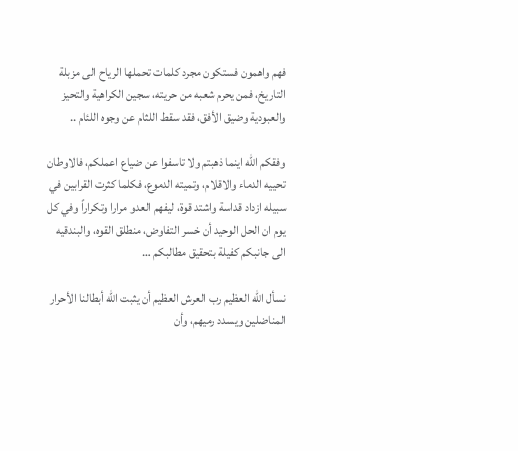فهم واهمون فستكون مجرد كلمات تحملها الرياح الى مزبلة التاريخ، فمن يحرم شعبه من حريته، سجين الكراهية والتحيز والعبودية وضيق الأفق، فقد سقط اللثام عن وجوه اللئام ..

وفقكم الله اينما ذهبتم ولا تاسفوا عن ضياع اعملكم، فالاوطان تحييه الدماء والاقلام، وتميته الدموع، فكلما كثرت القرابين في سبيله ازداد قداسة واشتد قوة، ليفهم العدو مرارا وتكراراً وفي كل يوم ان الحل الوحيد أن خسر التفاوض، منطلق القوه، والبندقيه الى جانبكم كفيلة بتحقيق مطالبكم …

نسأل الله العظيم رب العرش العظيم أن يثبت الله أبطالنا الأحرار المناضلين ويسدد رميهم، وأن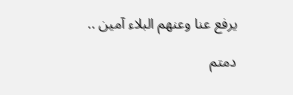يرفع عنا وعنهم البلاء آمين ..

دمتم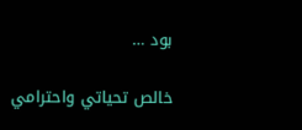بود …

خالص تحياتي واحترامي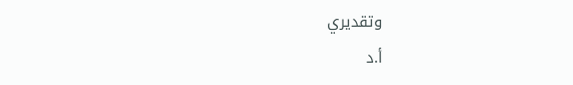وتقديري
أ.د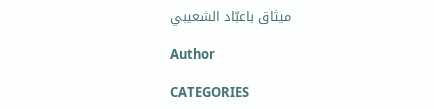ميثاق باعبّاد الشعيبي

Author

CATEGORIES